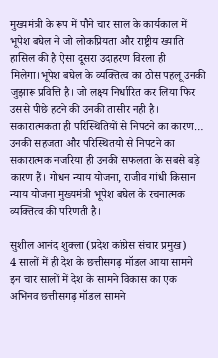मुख्यमंत्री के रूप में पौने चार साल के कार्यकाल में भूपेश बघेल ने जो लोकप्रियता और राष्ट्रीय ख्याति हासिल की है ऐसा दूसरा उदाहरण विरला ही मिलेगा।भूपेश बघेल के व्यक्तित्व का ठोस पहलू उनकी जुझारू प्रवित्ति है। जो लक्ष्य निर्धारित कर लिया फिर उससे पीछे हटने की उनकी तासीर नही है।
सकारात्मकता ही परिस्थितियों से निपटने का कारण…
उनकी सहजता और परिस्थितयो से निपटने का सकारात्मक नजरिया ही उनकी सफलता के सबसे बड़े कारण हैं। गोधन न्याय योजना, राजीव गांधी किसान न्याय योजना मुख्यमंत्री भूपेश बघेल के रचनात्मक व्यक्तित्व की परिणती है।

सुशील आनंद शुक्ला (प्रदेश कांग्रेस संचार प्रमुख)
4 सालों में ही देश के छत्तीसगढ़ मॉडल आया सामने
इन चार सालों में देश के सामने विकास का एक अभिनव छत्तीसगढ़ मॉडल सामने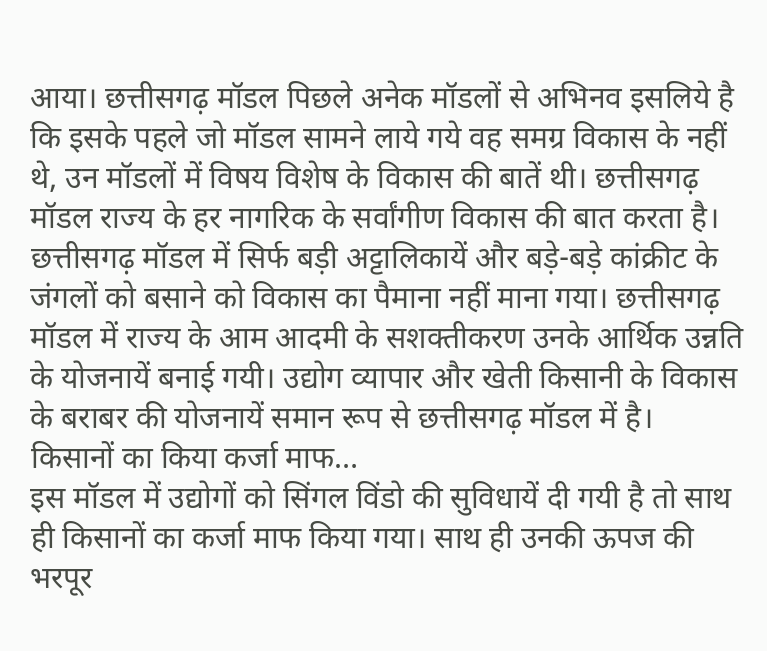आया। छत्तीसगढ़ मॉडल पिछले अनेक मॉडलों से अभिनव इसलिये है कि इसके पहले जो मॉडल सामने लाये गये वह समग्र विकास के नहीं थे, उन मॉडलों में विषय विशेष के विकास की बातें थी। छत्तीसगढ़ मॉडल राज्य के हर नागरिक के सर्वांगीण विकास की बात करता है। छत्तीसगढ़ मॉडल में सिर्फ बड़ी अट्टालिकायें और बड़े-बड़े कांक्रीट के जंगलों को बसाने को विकास का पैमाना नहीं माना गया। छत्तीसगढ़ मॉडल में राज्य के आम आदमी के सशक्तीकरण उनके आर्थिक उन्नति के योजनायें बनाई गयी। उद्योग व्यापार और खेती किसानी के विकास के बराबर की योजनायें समान रूप से छत्तीसगढ़ मॉडल में है।
किसानों का किया कर्जा माफ…
इस मॉडल में उद्योगों को सिंगल विंडो की सुविधायें दी गयी है तो साथ ही किसानों का कर्जा माफ किया गया। साथ ही उनकी ऊपज की भरपूर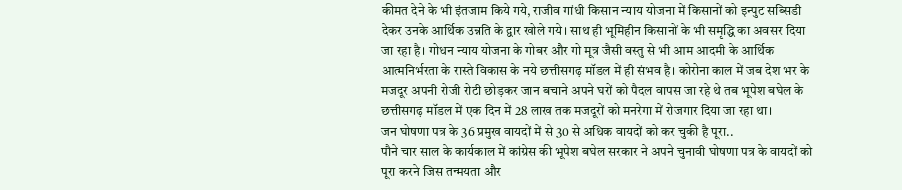कीमत देने के भी इंतजाम किये गये, राजीव गांधी किसान न्याय योजना में किसानों को इन्पुट सब्सिडी देकर उनके आर्थिक उन्नति के द्वार खोले गये। साथ ही भूमिहीन किसानों के भी समृद्धि का अवसर दिया जा रहा है। गोधन न्याय योजना के गोबर और गो मूत्र जैसी वस्तु से भी आम आदमी के आर्थिक आत्मनिर्भरता के रास्ते विकास के नये छत्तीसगढ़ मॉडल में ही संभव है। कोरोना काल में जब देश भर के मजदूर अपनी रोजी रोटी छोड़कर जान बचाने अपने घरों को पैदल वापस जा रहे थे तब भूपेश बघेल के छत्तीसगढ़ मॉडल में एक दिन में 28 लाख तक मजदूरों को मनरेगा में रोजगार दिया जा रहा था।
जन घोषणा पत्र के 36 प्रमुख वायदों में से 30 से अधिक वायदों को कर चुकी है पूरा..
पौने चार साल के कार्यकाल में कांग्रेस की भूपेश बघेल सरकार ने अपने चुनावी घोषणा पत्र के वायदों को पूरा करने जिस तन्मयता और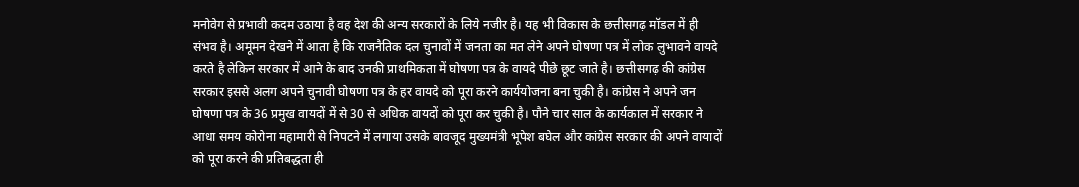मनोवेग से प्रभावी कदम उठाया है वह देश की अन्य सरकारों के लिये नजीर है। यह भी विकास के छत्तीसगढ़ मॉडल में ही संभव है। अमूमन देखने में आता है कि राजनैतिक दल चुनावों में जनता का मत लेने अपने घोषणा पत्र में लोक लुभावने वायदे करते है लेकिन सरकार में आने के बाद उनकी प्राथमिकता में घोषणा पत्र के वायदे पीछे छूट जाते है। छत्तीसगढ़ की कांग्रेस सरकार इससे अलग अपने चुनावी घोषणा पत्र के हर वायदे को पूरा करने कार्ययोजना बना चुकी है। कांग्रेस ने अपने जन घोषणा पत्र के 36 प्रमुख वायदों में से 30 से अधिक वायदों को पूरा कर चुकी है। पौने चार साल के कार्यकाल में सरकार ने आधा समय कोरोना महामारी से निपटने में लगाया उसके बावजूद मुख्यमंत्री भूपेश बघेल और कांग्रेस सरकार की अपने वायादों को पूरा करने की प्रतिबद्धता ही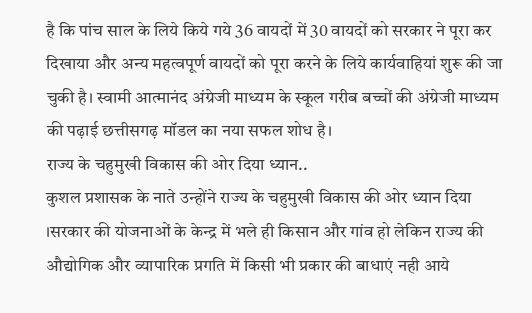है कि पांच साल के लिये किये गये 36 वायदों में 30 वायदों को सरकार ने पूरा कर दिखाया और अन्य महत्वपूर्ण वायदों को पूरा करने के लिये कार्यवाहियां शुरू की जा चुकी है। स्वामी आत्मानंद अंग्रेजी माध्यम के स्कूल गरीब बच्चों की अंग्रेजी माध्यम की पढ़ाई छत्तीसगढ़ मॉडल का नया सफल शोध है।
राज्य के चहुमुखी विकास की ओर दिया ध्यान..
कुशल प्रशासक के नाते उन्होंने राज्य के चहुमुखी विकास की ओर ध्यान दिया ।सरकार की योजनाओं के केन्द्र में भले ही किसान और गांव हो लेकिन राज्य की औद्योगिक और व्यापारिक प्रगति में किसी भी प्रकार की बाधाएं नही आये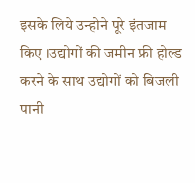इसके लिये उन्होने पूरे इंतजाम किए ।उद्योगों की जमीन फ्री होल्ड करने के साथ उद्योगों को बिजली पानी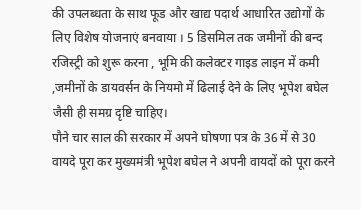की उपलब्धता के साथ फूड और खाद्य पदार्थ आधारित उद्योगों के लिए विशेष योजनाएं बनवाया । 5 डिसमिल तक जमीनों की बन्द रजिस्ट्री को शुरू करना , भूमि की कलेक्टर गाइड लाइन में कमी ,जमीनों के डायवर्सन के नियमो में ढिलाई देने के लिए भूपेश बघेल जैसी ही समग्र दृष्टि चाहिए।
पौने चार साल की सरकार में अपने घोषणा पत्र के 36 में से 30 वायदे पूरा कर मुख्यमंत्री भूपेश बघेल ने अपनी वायदों को पूरा करने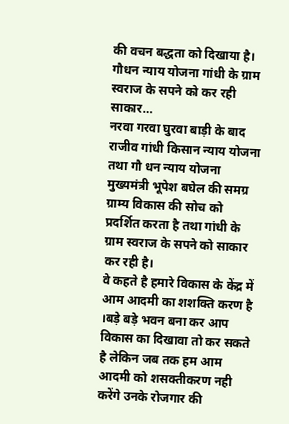की वचन बद्धता को दिखाया है।
गौधन न्याय योजना गांधी के ग्राम स्वराज के सपने को कर रही साकार…
नरवा गरवा घुरवा बाड़ी के बाद राजीव गांधी किसान न्याय योजना तथा गौ धन न्याय योजना मुख्यमंत्री भूपेश बघेल की समग्र ग्राम्य विकास की सोच को प्रदर्शित करता है तथा गांधी के ग्राम स्वराज के सपने को साकार कर रही है।
वे कहते है हमारे विकास के केंद्र में आम आदमी का शशक्ति करण है ।बड़े बड़े भवन बना कर आप विकास का दिखावा तो कर सकते है लेकिन जब तक हम आम आदमी को शसक्तीकरण नही करेंगे उनके रोजगार की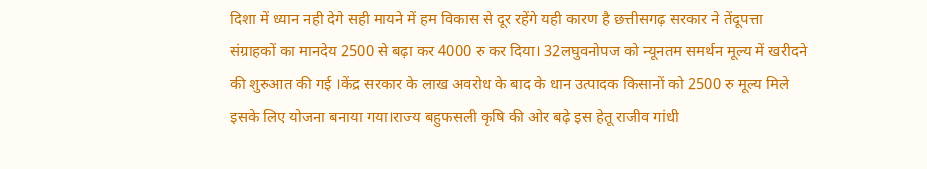दिशा में ध्यान नही देगे सही मायने में हम विकास से दूर रहेंगे यही कारण है छत्तीसगढ़ सरकार ने तेंदूपत्ता संग्राहकों का मानदेय 2500 से बढ़ा कर 4000 रु कर दिया। 32लघुवनोपज को न्यूनतम समर्थन मूल्य में खरीदने की शुरुआत की गई ।केंद्र सरकार के लाख अवरोध के बाद के धान उत्पादक किसानों को 2500 रु मूल्य मिले इसके लिए योजना बनाया गया।राज्य बहुफसली कृषि की ओर बढ़े इस हेतू राजीव गांधी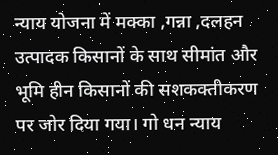न्याय योजना में मक्का ,गन्ना ,दलहन उत्पादक किसानों के साथ सीमांत और भूमि हीन किसानों की सशकक्तीकरण पर जोर दिया गया। गो धन न्याय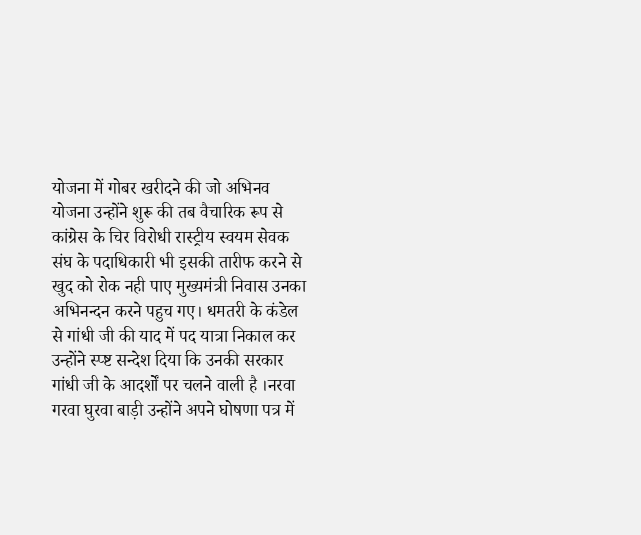योजना में गोबर खरीदने की जो अभिनव योजना उन्होंने शुरू की तब वैचारिक रूप से कांग्रेस के चिर विरोधी रास्ट्रीय स्वयम सेवक संघ के पदाधिकारी भी इसकी तारीफ करने से खुद को रोक नही पाए मुख्यमंत्री निवास उनका अभिनन्दन करने पहुच गए। धमतरी के कंडेल से गांधी जी की याद में पद यात्रा निकाल कर उन्होंने स्प्ष्ट सन्देश दिया कि उनकी सरकार गांधी जी के आदर्शों पर चलने वाली है ।नरवा गरवा घुरवा बाड़ी उन्होंने अपने घोषणा पत्र में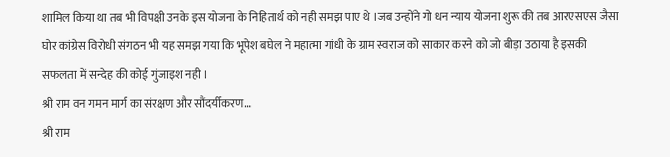शामिल किया था तब भी विपक्षी उनके इस योजना के निहितार्थ को नही समझ पाए थे ।जब उन्होंने गो धन न्याय योजना शुरू की तब आरएसएस जैसा घोर कांग्रेस विरोधी संगठन भी यह समझ गया कि भूपेश बघेल ने महात्मा गांधी के ग्राम स्वराज को साकार करने को जो बीड़ा उठाया है इसकी सफलता में सन्देह की कोई गुंजाइश नही ।
श्री राम वन गमन मार्ग का संरक्षण और सौंदर्यीकरण…
श्री राम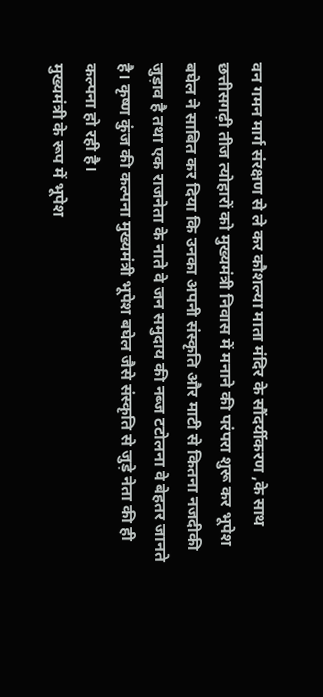वन गमन मार्ग संरक्षण से ले कर कौशल्या माता मंदिर के सौंदर्यीकरण ,के साथ छत्तीसगढ़ी तीज त्योहारों को मुख्यमंत्री निवास में मनाने की परंपरा शुरू कर भूपेश बघेल ने साबित कर दिया कि उनका अपनी संस्कृति और माटी से कितना नजदीकी जुड़ाव है तथा एक राजनेता के नाते वे जन समुदाय की नब्ज टटोलना वे बेहतर जानते है। कृष्ण कुंज की कल्पना मुख्यमंत्री भूपेश बघेल जैसे संस्कृति से जुड़े नेता की ही कल्पना हो रही है।
मुख्यमंत्री के रूप में भूपेश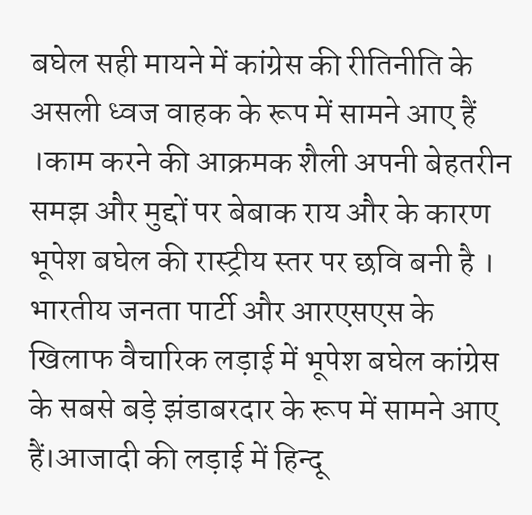बघेल सही मायने में कांग्रेस की रीतिनीति के असली ध्वज वाहक के रूप में सामने आए हैं ।काम करने की आक्रमक शैली अपनी बेहतरीन समझ और मुद्दों पर बेबाक राय और के कारण भूपेश बघेल की रास्ट्रीय स्तर पर छवि बनी है ।
भारतीय जनता पार्टी और आरएसएस के खिलाफ वैचारिक लड़ाई में भूपेश बघेल कांग्रेस के सबसे बड़े झंडाबरदार के रूप में सामने आए हैं।आजादी की लड़ाई में हिन्दू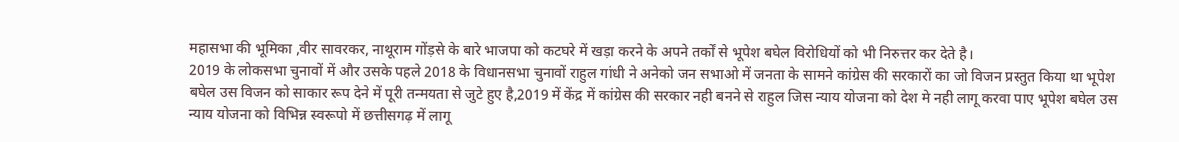महासभा की भूमिका ,वीर सावरकर, नाथूराम गोंड़से के बारे भाजपा को कटघरे में खड़ा करने के अपने तर्कों से भूपेश बघेल विरोधियों को भी निरुत्तर कर देते है।
2019 के लोकसभा चुनावों में और उसके पहले 2018 के विधानसभा चुनावों राहुल गांधी ने अनेको जन सभाओ में जनता के सामने कांग्रेस की सरकारों का जो विजन प्रस्तुत किया था भूपेश बघेल उस विजन को साकार रूप देने में पूरी तन्मयता से जुटे हुए है,2019 में केंद्र में कांग्रेस की सरकार नही बनने से राहुल जिस न्याय योजना को देश मे नही लागू करवा पाए भूपेश बघेल उस न्याय योजना को विभिन्न स्वरूपो में छत्तीसगढ़ में लागू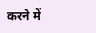करने में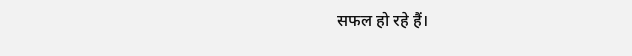सफल हो रहे हैं।